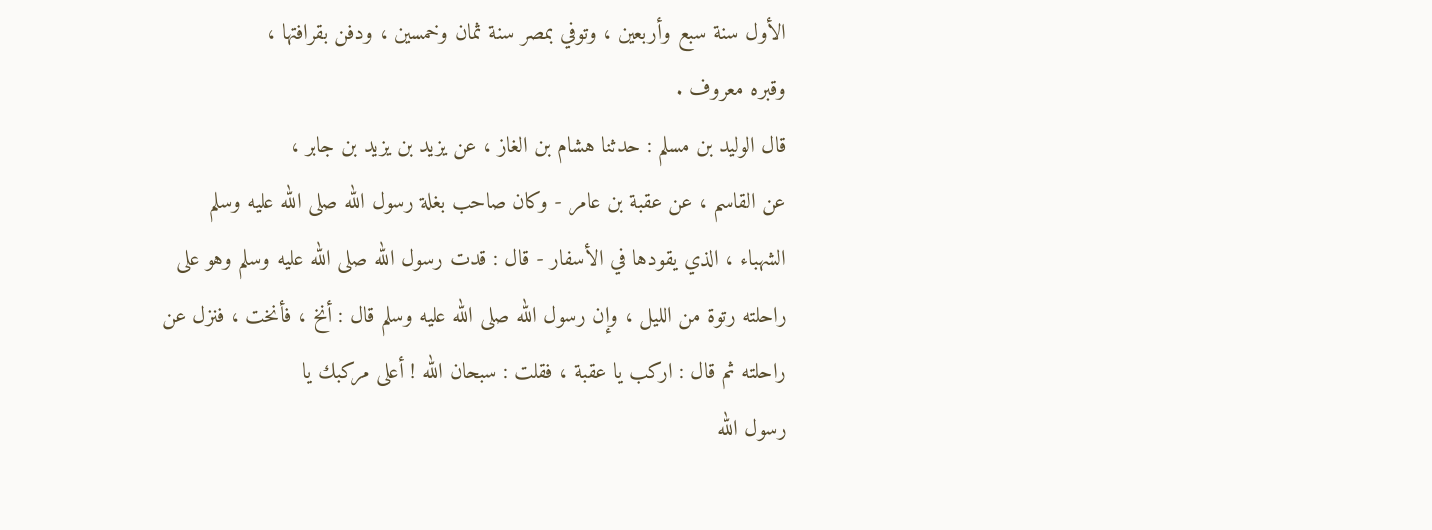الأول سنة سبع وأربعين ، وتوفي بمصر سنة ثمان وخمسين ، ودفن بقرافتها ،
وقبره معروف .
قال الوليد بن مسلم : حدثنا هشام بن الغاز ، عن يزيد بن يزيد بن جابر ،
عن القاسم ، عن عقبة بن عامر - وكان صاحب بغلة رسول الله صلى الله عليه وسلم
الشهباء ، الذي يقودها في الأسفار - قال : قدت رسول الله صلى الله عليه وسلم وهو على
راحلته رتوة من الليل ، وإن رسول الله صلى الله عليه وسلم قال : أنخ ، فأنخت ، فنزل عن
راحلته ثم قال : اركب يا عقبة ، فقلت : سبحان الله ! أعلى مركبك يا
رسول الله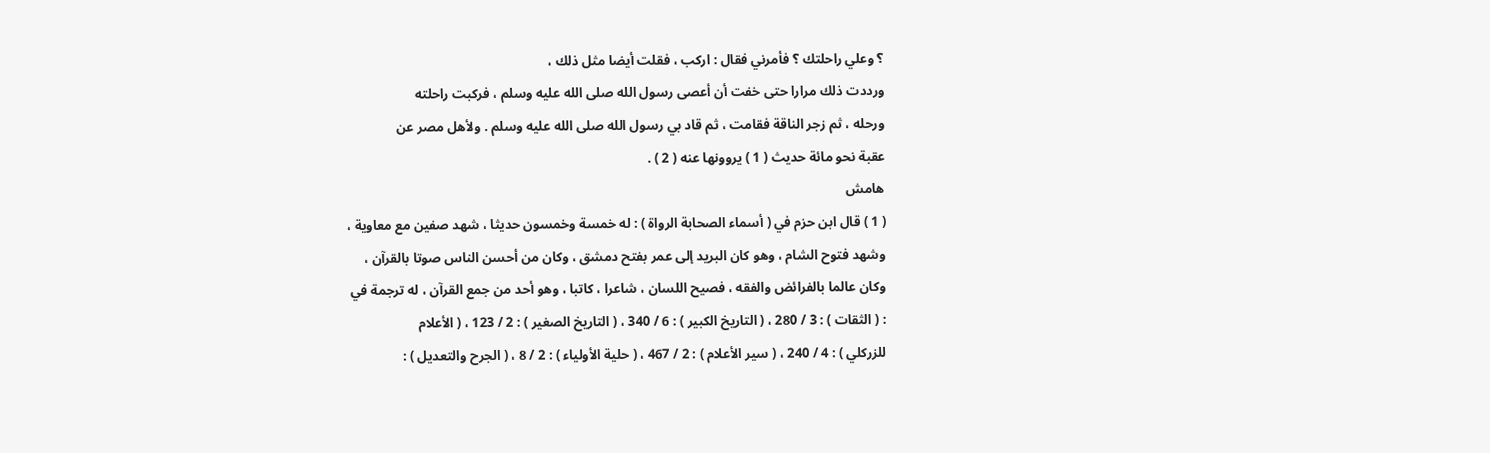؟ وعلي راحلتك ؟ فأمرني فقال : اركب ، فقلت أيضا مثل ذلك ،
ورددت ذلك مرارا حتى خفت أن أعصى رسول الله صلى الله عليه وسلم ، فركبت راحلته
ورحله ، ثم زجر الناقة فقامت ، ثم قاد بي رسول الله صلى الله عليه وسلم . ولأهل مصر عن
عقبة نحو مائة حديث ( 1 ) يروونها عنه ( 2 ) .
هامش
( 1 ) قال ابن حزم في ( أسماء الصحابة الرواة ) : له خمسة وخمسون حديثا ، شهد صفين مع معاوية ،
وشهد فتوح الشام ، وهو كان البريد إلى عمر بفتح دمشق ، وكان من أحسن الناس صوتا بالقرآن ،
وكان عالما بالفرائض والفقه ، فصيح اللسان ، شاعرا ، كاتبا ، وهو أحد من جمع القرآن ، له ترجمة في
: ( الثقات ) : 3 / 280 ، ( التاريخ الكبير ) : 6 / 340 ، ( التاريخ الصغير ) : 2 / 123 ، ( الأعلام
للزركلي ) : 4 / 240 ، ( سير الأعلام ) : 2 / 467 ، ( حلية الأولياء ) : 2 / 8 ، ( الجرح والتعديل ) :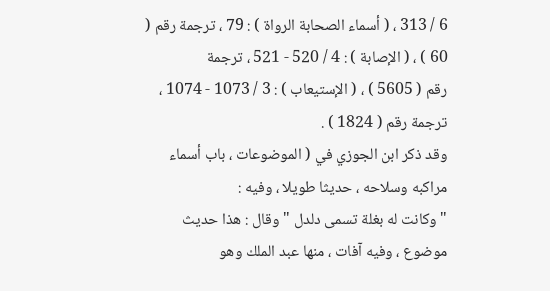6 / 313 ، ( أسماء الصحابة الرواة ) : 79 ، ترجمة رقم ( 60 ) ، ( الإصابة ) : 4 / 520 - 521 ، ترجمة
رقم ( 5605 ) ، ( الإستيعاب ) : 3 / 1073 - 1074 ، ترجمة رقم ( 1824 ) .
وقد ذكر ابن الجوزي في ( الموضوعات ، باب أسماء مراكبه وسلاحه ، حديثا طويلا ، وفيه :
" وكانت له بغلة تسمى دلدل " وقال : هذا حديث موضوع ، وفيه آفات ، منها عبد الملك وهو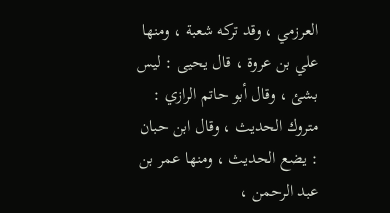العرزمي ، وقد تركه شعبة ، ومنها علي بن عروة ، قال يحيى : ليس بشئ ، وقال أبو حاتم الرازي :
متروك الحديث ، وقال ابن حبان : يضع الحديث ، ومنها عمر بن عبد الرحمن ،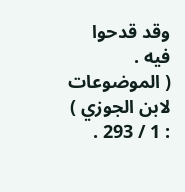وقد قدحوا فيه .
( الموضوعات لابن الجوزي ) : 1 / 293 .